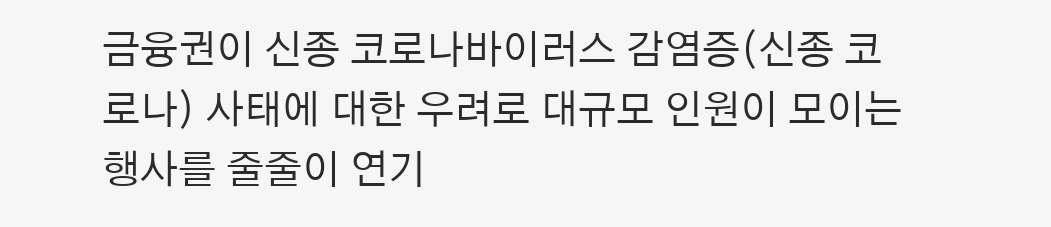금융권이 신종 코로나바이러스 감염증(신종 코로나) 사태에 대한 우려로 대규모 인원이 모이는 행사를 줄줄이 연기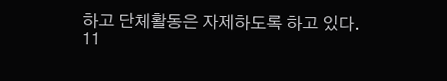하고 단체활동은 자제하도록 하고 있다.
11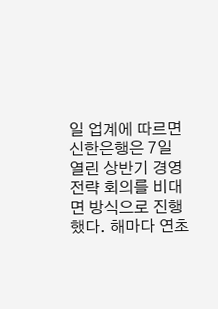일 업계에 따르면 신한은행은 7일 열린 상반기 경영전략 회의를 비대면 방식으로 진행했다. 해마다 연초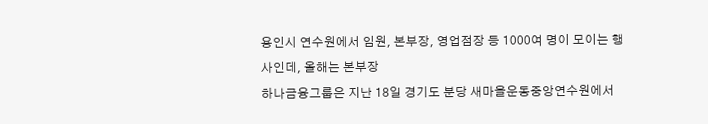용인시 연수원에서 임원, 본부장, 영업점장 등 1000여 명이 모이는 행사인데, 올해는 본부장
하나금융그룹은 지난 18일 경기도 분당 새마을운동중앙연수원에서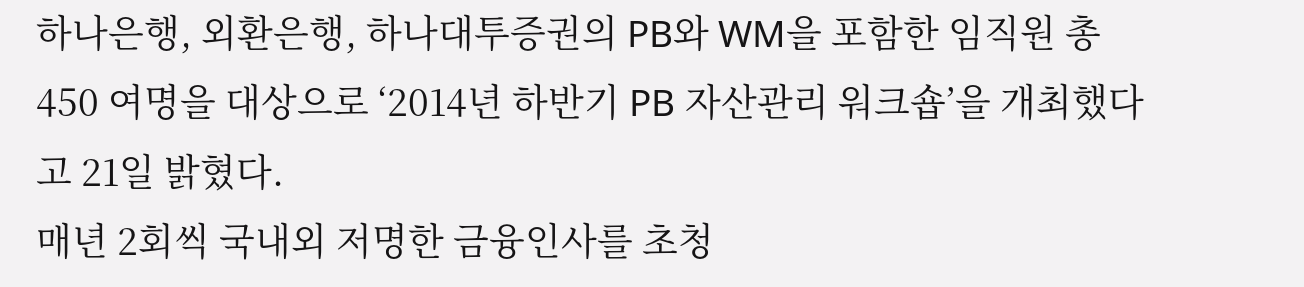하나은행, 외환은행, 하나대투증권의 PB와 WM을 포함한 임직원 총 450 여명을 대상으로 ‘2014년 하반기 PB 자산관리 워크숍’을 개최했다고 21일 밝혔다.
매년 2회씩 국내외 저명한 금융인사를 초청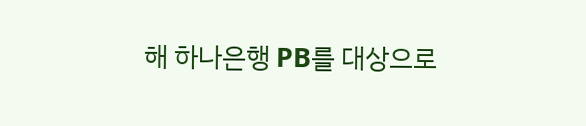해 하나은행 PB를 대상으로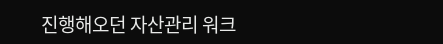진행해오던 자산관리 워크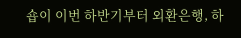숍이 이번 하반기부터 외환은행, 하